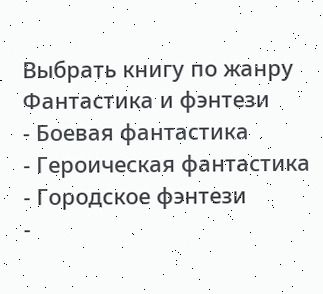Выбрать книгу по жанру
Фантастика и фэнтези
- Боевая фантастика
- Героическая фантастика
- Городское фэнтези
-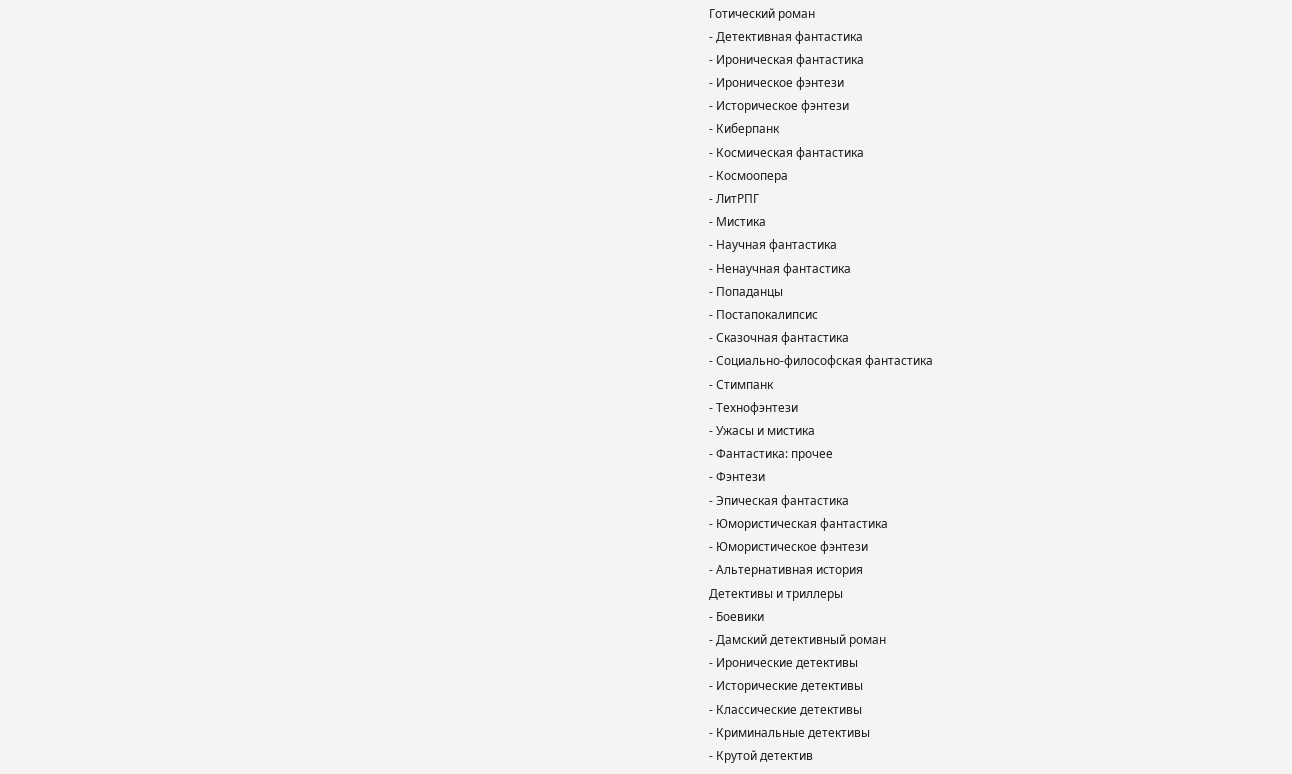Готический роман
- Детективная фантастика
- Ироническая фантастика
- Ироническое фэнтези
- Историческое фэнтези
- Киберпанк
- Космическая фантастика
- Космоопера
- ЛитРПГ
- Мистика
- Научная фантастика
- Ненаучная фантастика
- Попаданцы
- Постапокалипсис
- Сказочная фантастика
- Социально-философская фантастика
- Стимпанк
- Технофэнтези
- Ужасы и мистика
- Фантастика: прочее
- Фэнтези
- Эпическая фантастика
- Юмористическая фантастика
- Юмористическое фэнтези
- Альтернативная история
Детективы и триллеры
- Боевики
- Дамский детективный роман
- Иронические детективы
- Исторические детективы
- Классические детективы
- Криминальные детективы
- Крутой детектив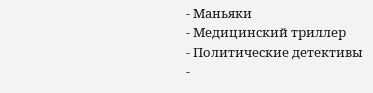- Маньяки
- Медицинский триллер
- Политические детективы
-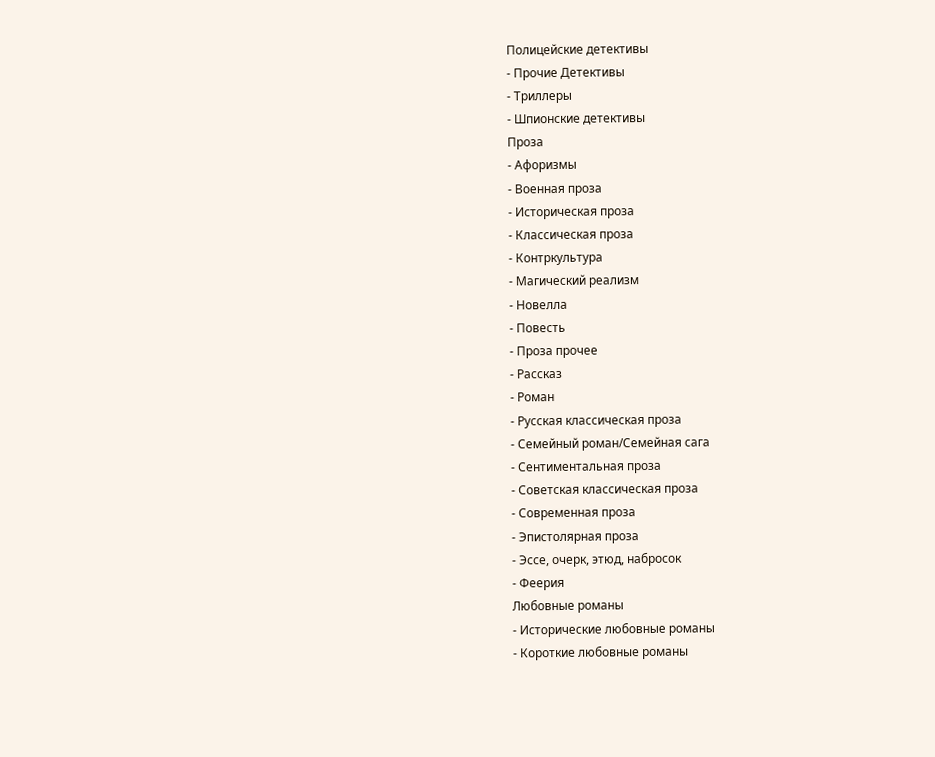Полицейские детективы
- Прочие Детективы
- Триллеры
- Шпионские детективы
Проза
- Афоризмы
- Военная проза
- Историческая проза
- Классическая проза
- Контркультура
- Магический реализм
- Новелла
- Повесть
- Проза прочее
- Рассказ
- Роман
- Русская классическая проза
- Семейный роман/Семейная сага
- Сентиментальная проза
- Советская классическая проза
- Современная проза
- Эпистолярная проза
- Эссе, очерк, этюд, набросок
- Феерия
Любовные романы
- Исторические любовные романы
- Короткие любовные романы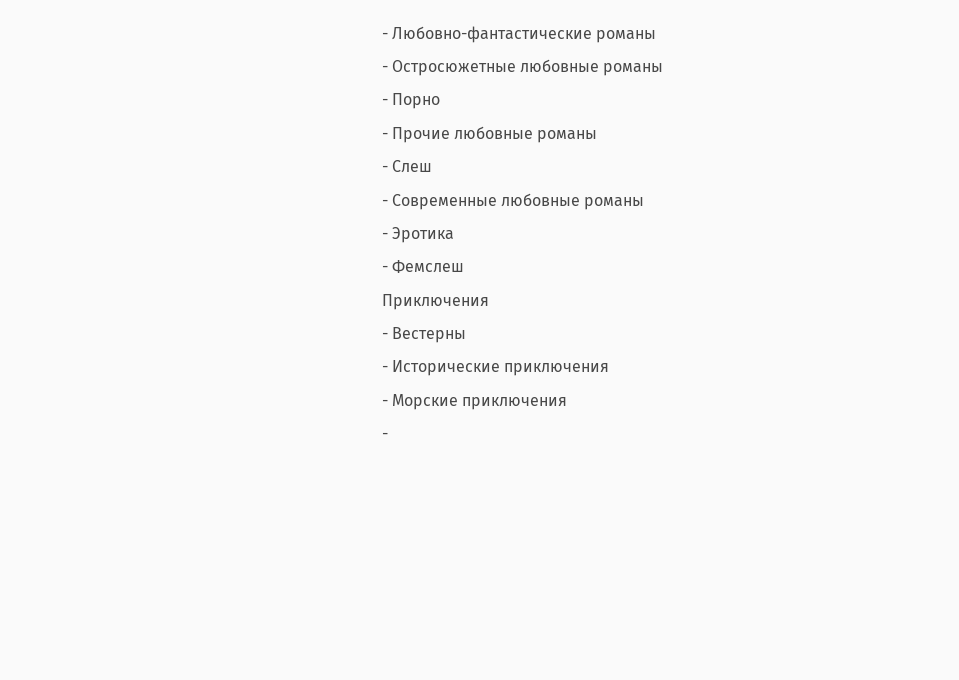- Любовно-фантастические романы
- Остросюжетные любовные романы
- Порно
- Прочие любовные романы
- Слеш
- Современные любовные романы
- Эротика
- Фемслеш
Приключения
- Вестерны
- Исторические приключения
- Морские приключения
-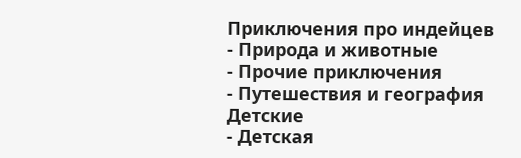Приключения про индейцев
- Природа и животные
- Прочие приключения
- Путешествия и география
Детские
- Детская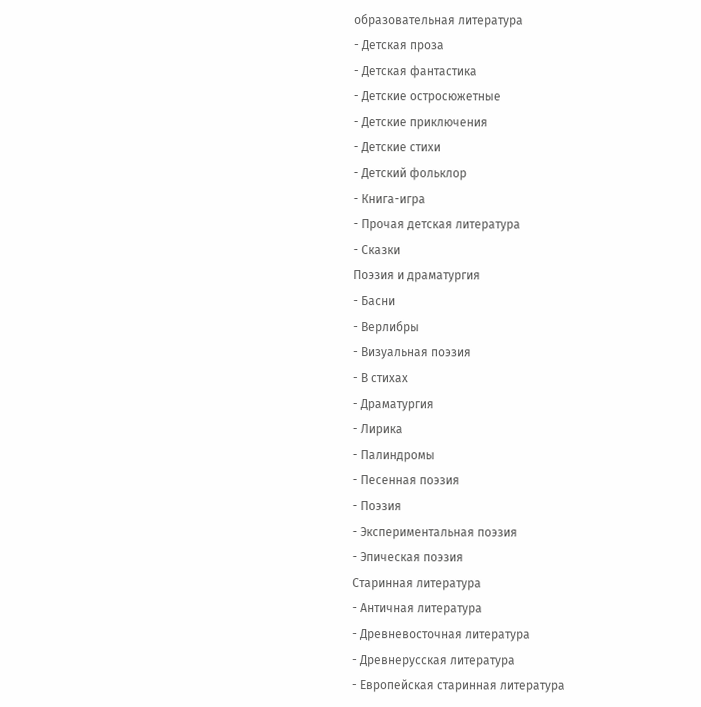образовательная литература
- Детская проза
- Детская фантастика
- Детские остросюжетные
- Детские приключения
- Детские стихи
- Детский фольклор
- Книга-игра
- Прочая детская литература
- Сказки
Поэзия и драматургия
- Басни
- Верлибры
- Визуальная поэзия
- В стихах
- Драматургия
- Лирика
- Палиндромы
- Песенная поэзия
- Поэзия
- Экспериментальная поэзия
- Эпическая поэзия
Старинная литература
- Античная литература
- Древневосточная литература
- Древнерусская литература
- Европейская старинная литература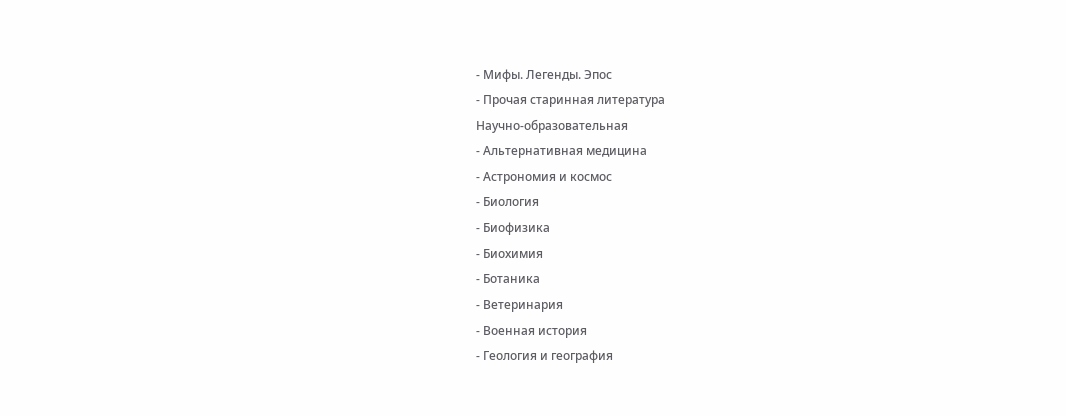- Мифы. Легенды. Эпос
- Прочая старинная литература
Научно-образовательная
- Альтернативная медицина
- Астрономия и космос
- Биология
- Биофизика
- Биохимия
- Ботаника
- Ветеринария
- Военная история
- Геология и география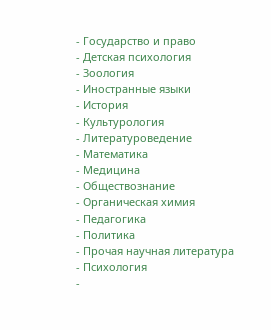- Государство и право
- Детская психология
- Зоология
- Иностранные языки
- История
- Культурология
- Литературоведение
- Математика
- Медицина
- Обществознание
- Органическая химия
- Педагогика
- Политика
- Прочая научная литература
- Психология
-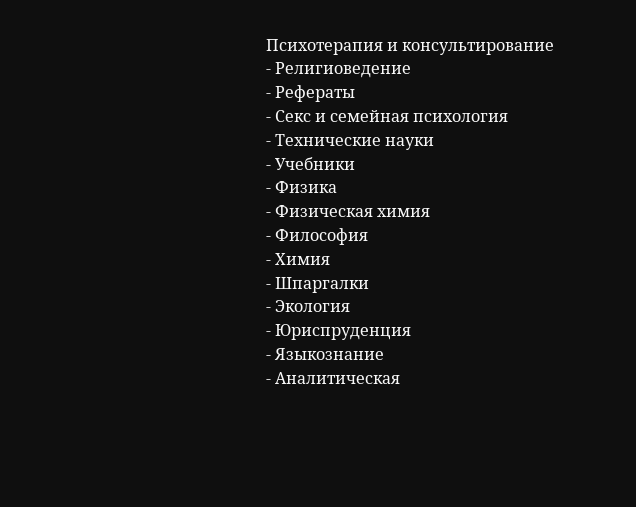Психотерапия и консультирование
- Религиоведение
- Рефераты
- Секс и семейная психология
- Технические науки
- Учебники
- Физика
- Физическая химия
- Философия
- Химия
- Шпаргалки
- Экология
- Юриспруденция
- Языкознание
- Аналитическая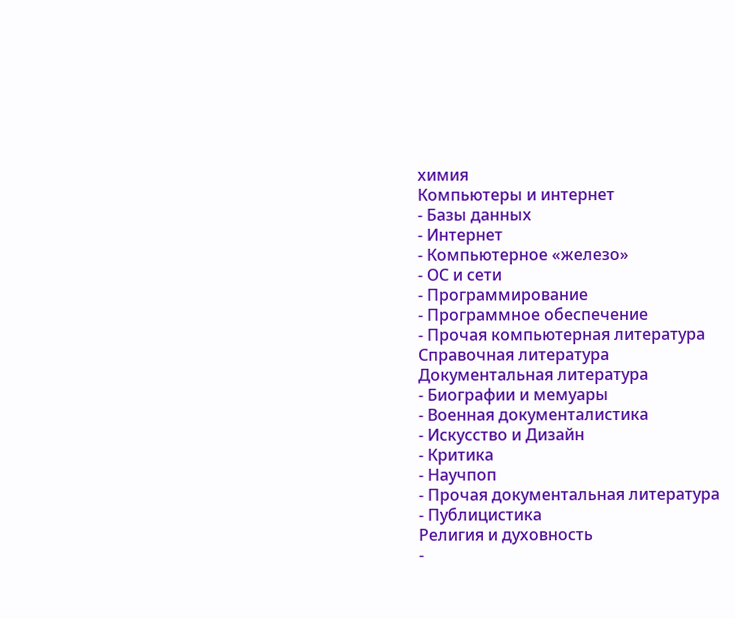химия
Компьютеры и интернет
- Базы данных
- Интернет
- Компьютерное «железо»
- ОС и сети
- Программирование
- Программное обеспечение
- Прочая компьютерная литература
Справочная литература
Документальная литература
- Биографии и мемуары
- Военная документалистика
- Искусство и Дизайн
- Критика
- Научпоп
- Прочая документальная литература
- Публицистика
Религия и духовность
-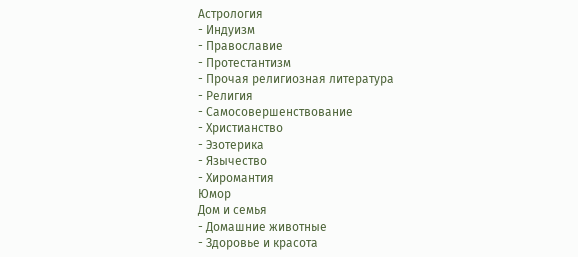Астрология
- Индуизм
- Православие
- Протестантизм
- Прочая религиозная литература
- Религия
- Самосовершенствование
- Христианство
- Эзотерика
- Язычество
- Хиромантия
Юмор
Дом и семья
- Домашние животные
- Здоровье и красота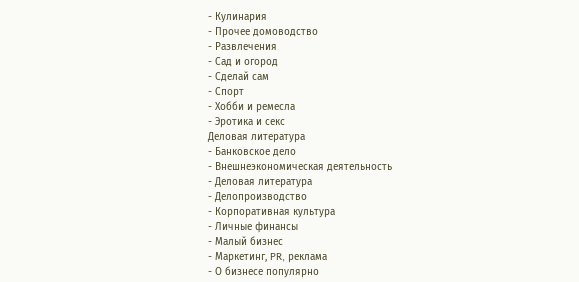- Кулинария
- Прочее домоводство
- Развлечения
- Сад и огород
- Сделай сам
- Спорт
- Хобби и ремесла
- Эротика и секс
Деловая литература
- Банковское дело
- Внешнеэкономическая деятельность
- Деловая литература
- Делопроизводство
- Корпоративная культура
- Личные финансы
- Малый бизнес
- Маркетинг, PR, реклама
- О бизнесе популярно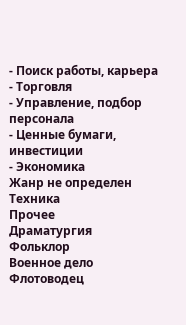- Поиск работы, карьера
- Торговля
- Управление, подбор персонала
- Ценные бумаги, инвестиции
- Экономика
Жанр не определен
Техника
Прочее
Драматургия
Фольклор
Военное дело
Флотоводец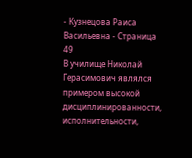- Кузнецова Раиса Васильевна - Страница 49
В училище Николай Герасимович являлся примером высокой дисциплинированности, исполнительности,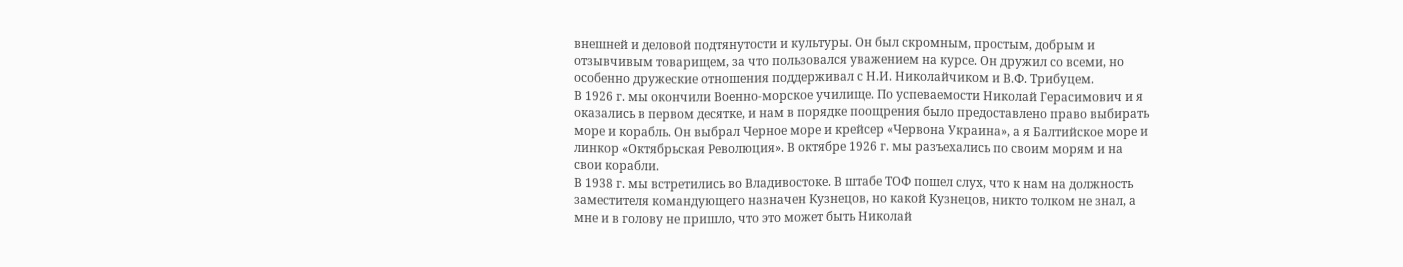внешней и деловой подтянутости и культуры. Он был скромным, простым, добрым и отзывчивым товарищем, за что пользовался уважением на курсе. Он дружил со всеми, но особенно дружеские отношения поддерживал с Н.И. Николайчиком и В.Ф. Трибуцем.
В 1926 г. мы окончили Военно-морское училище. По успеваемости Николай Герасимович и я оказались в первом десятке, и нам в порядке поощрения было предоставлено право выбирать море и корабль. Он выбрал Черное море и крейсер «Червона Украина», а я Балтийское море и линкор «Октябрьская Революция». В октябре 1926 г. мы разъехались по своим морям и на свои корабли.
В 1938 г. мы встретились во Владивостоке. В штабе ТОФ пошел слух, что к нам на должность заместителя командующего назначен Кузнецов, но какой Кузнецов, никто толком не знал, а мне и в голову не пришло, что это может быть Николай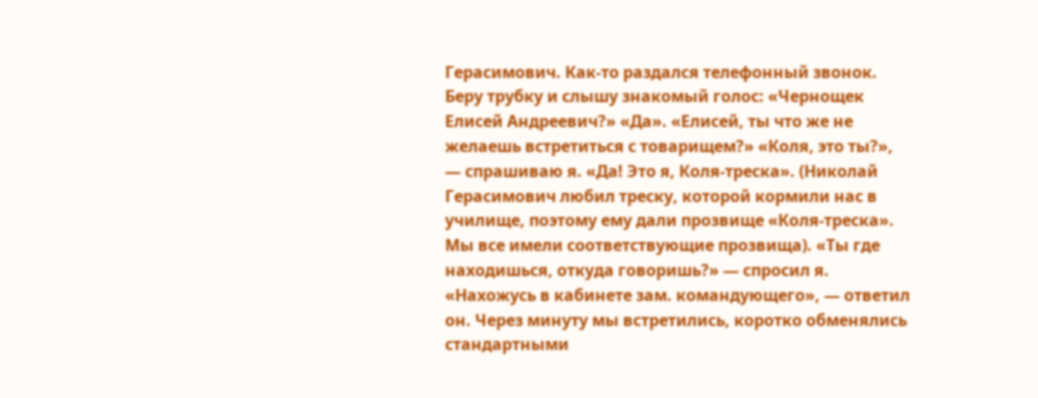Герасимович. Как-то раздался телефонный звонок. Беру трубку и слышу знакомый голос: «Чернощек Елисей Андреевич?» «Да». «Елисей, ты что же не желаешь встретиться с товарищем?» «Коля, это ты?», — спрашиваю я. «Да! Это я, Коля-треска». (Николай Герасимович любил треску, которой кормили нас в училище, поэтому ему дали прозвище «Коля-треска». Мы все имели соответствующие прозвища). «Ты где находишься, откуда говоришь?» — спросил я. «Нахожусь в кабинете зам. командующего», — ответил он. Через минуту мы встретились, коротко обменялись стандартными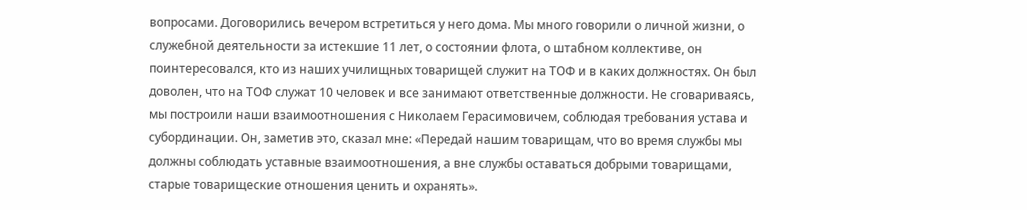вопросами. Договорились вечером встретиться у него дома. Мы много говорили о личной жизни, о служебной деятельности за истекшие 11 лет, о состоянии флота, о штабном коллективе, он поинтересовался, кто из наших училищных товарищей служит на ТОФ и в каких должностях. Он был доволен, что на ТОФ служат 10 человек и все занимают ответственные должности. Не сговариваясь, мы построили наши взаимоотношения с Николаем Герасимовичем, соблюдая требования устава и субординации. Он, заметив это, сказал мне: «Передай нашим товарищам, что во время службы мы должны соблюдать уставные взаимоотношения, а вне службы оставаться добрыми товарищами, старые товарищеские отношения ценить и охранять».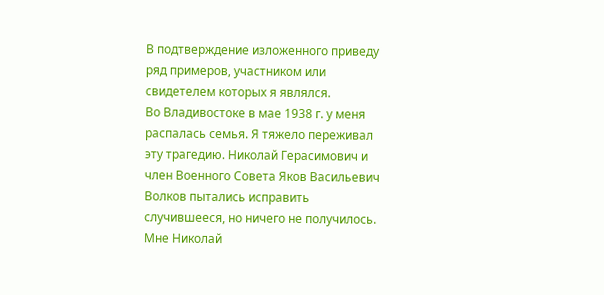В подтверждение изложенного приведу ряд примеров, участником или свидетелем которых я являлся.
Во Владивостоке в мае 1938 г. у меня распалась семья. Я тяжело переживал эту трагедию. Николай Герасимович и член Военного Совета Яков Васильевич Волков пытались исправить случившееся, но ничего не получилось. Мне Николай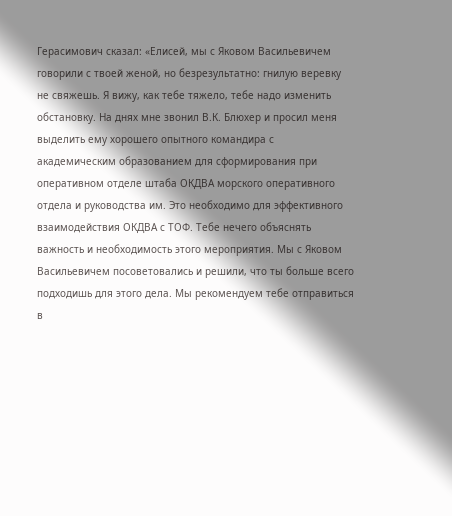Герасимович сказал: «Елисей, мы с Яковом Васильевичем говорили с твоей женой, но безрезультатно: гнилую веревку не свяжешь. Я вижу, как тебе тяжело, тебе надо изменить обстановку. На днях мне звонил В.К. Блюхер и просил меня выделить ему хорошего опытного командира с академическим образованием для сформирования при оперативном отделе штаба ОКДВА морского оперативного отдела и руководства им. Это необходимо для эффективного взаимодействия ОКДВА с ТОФ. Тебе нечего объяснять важность и необходимость этого мероприятия. Мы с Яковом Васильевичем посоветовались и решили, что ты больше всего подходишь для этого дела. Мы рекомендуем тебе отправиться в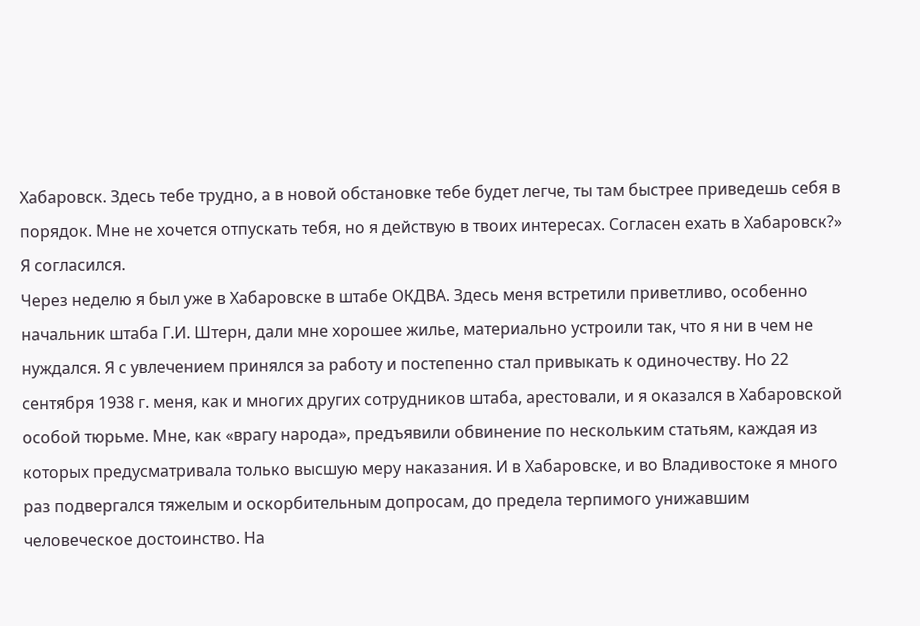Хабаровск. Здесь тебе трудно, а в новой обстановке тебе будет легче, ты там быстрее приведешь себя в порядок. Мне не хочется отпускать тебя, но я действую в твоих интересах. Согласен ехать в Хабаровск?» Я согласился.
Через неделю я был уже в Хабаровске в штабе ОКДВА. Здесь меня встретили приветливо, особенно начальник штаба Г.И. Штерн, дали мне хорошее жилье, материально устроили так, что я ни в чем не нуждался. Я с увлечением принялся за работу и постепенно стал привыкать к одиночеству. Но 22 сентября 1938 г. меня, как и многих других сотрудников штаба, арестовали, и я оказался в Хабаровской особой тюрьме. Мне, как «врагу народа», предъявили обвинение по нескольким статьям, каждая из которых предусматривала только высшую меру наказания. И в Хабаровске, и во Владивостоке я много раз подвергался тяжелым и оскорбительным допросам, до предела терпимого унижавшим человеческое достоинство. На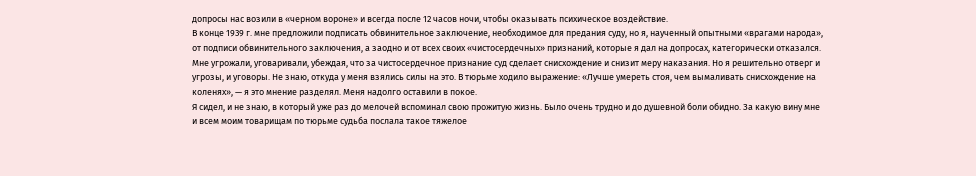допросы нас возили в «черном вороне» и всегда после 12 часов ночи, чтобы оказывать психическое воздействие.
В конце 1939 г. мне предложили подписать обвинительное заключение, необходимое для предания суду, но я, наученный опытными «врагами народа», от подписи обвинительного заключения, а заодно и от всех своих «чистосердечных» признаний, которые я дал на допросах, категорически отказался. Мне угрожали, уговаривали, убеждая, что за чистосердечное признание суд сделает снисхождение и снизит меру наказания. Но я решительно отверг и угрозы, и уговоры. Не знаю, откуда у меня взялись силы на это. В тюрьме ходило выражение: «Лучше умереть стоя, чем вымаливать снисхождение на коленях», — я это мнение разделял. Меня надолго оставили в покое.
Я сидел, и не знаю, в который уже раз до мелочей вспоминал свою прожитую жизнь. Было очень трудно и до душевной боли обидно. За какую вину мне и всем моим товарищам по тюрьме судьба послала такое тяжелое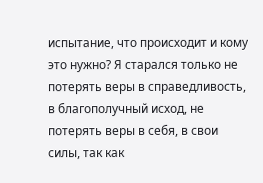испытание, что происходит и кому это нужно? Я старался только не потерять веры в справедливость, в благополучный исход, не потерять веры в себя, в свои силы, так как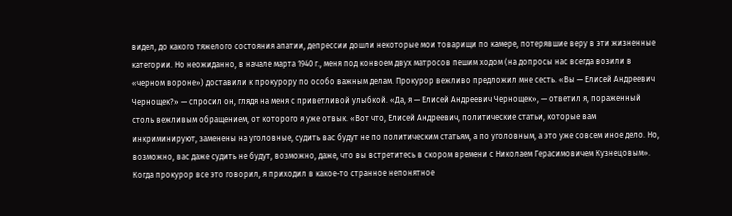видел, до какого тяжелого состояния апатии, депрессии дошли некоторые мои товарищи по камере, потерявшие веру в эти жизненные категории. Но неожиданно, в начале марта 1940 г., меня под конвоем двух матросов пешим ходом (на допросы нас всегда возили в «черном вороне») доставили к прокурору по особо важным делам. Прокурор вежливо предложил мне сесть. «Вы — Елисей Андреевич Чернощек?» — спросил он, глядя на меня с приветливой улыбкой. «Да, я — Елисей Андреевич Чернощек», — ответил я, пораженный столь вежливым обращением, от которого я уже отвык. «Вот что, Елисей Андреевич, политические статьи, которые вам инкриминируют, заменены на уголовные, судить вас будут не по политическим статьям, а по уголовным, а это уже совсем иное дело. Но, возможно, вас даже судить не будут, возможно, даже, что вы встретитесь в скором времени с Николаем Герасимовичем Кузнецовым». Когда прокурор все это говорил, я приходил в какое-то странное непонятное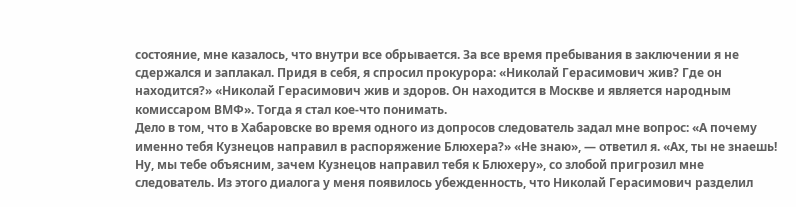состояние, мне казалось, что внутри все обрывается. За все время пребывания в заключении я не сдержался и заплакал. Придя в себя, я спросил прокурора: «Николай Герасимович жив? Где он находится?» «Николай Герасимович жив и здоров. Он находится в Москве и является народным комиссаром ВМФ». Тогда я стал кое-что понимать.
Дело в том, что в Хабаровске во время одного из допросов следователь задал мне вопрос: «А почему именно тебя Кузнецов направил в распоряжение Блюхера?» «Не знаю», — ответил я. «Ах, ты не знаешь! Ну, мы тебе объясним, зачем Кузнецов направил тебя к Блюхеру», со злобой пригрозил мне следователь. Из этого диалога у меня появилось убежденность, что Николай Герасимович разделил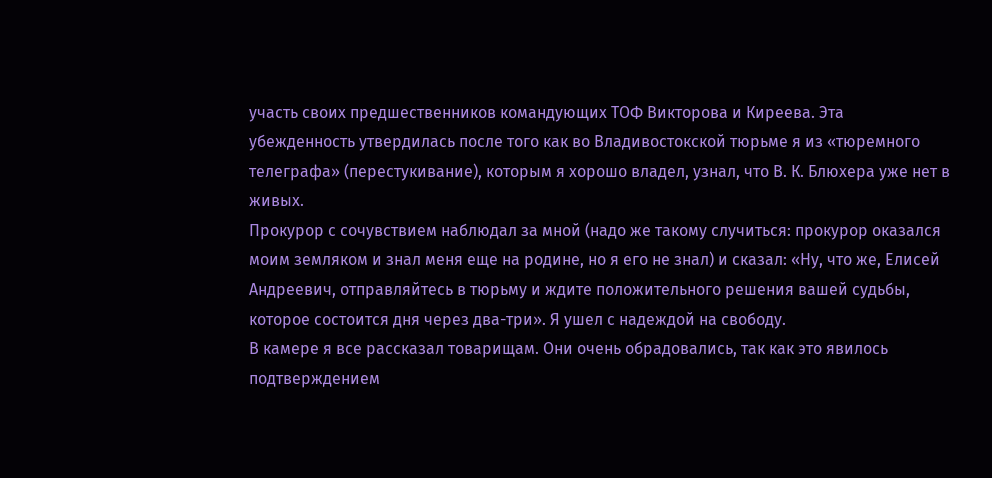участь своих предшественников командующих ТОФ Викторова и Киреева. Эта убежденность утвердилась после того как во Владивостокской тюрьме я из «тюремного телеграфа» (перестукивание), которым я хорошо владел, узнал, что В. К. Блюхера уже нет в живых.
Прокурор с сочувствием наблюдал за мной (надо же такому случиться: прокурор оказался моим земляком и знал меня еще на родине, но я его не знал) и сказал: «Ну, что же, Елисей Андреевич, отправляйтесь в тюрьму и ждите положительного решения вашей судьбы, которое состоится дня через два-три». Я ушел с надеждой на свободу.
В камере я все рассказал товарищам. Они очень обрадовались, так как это явилось подтверждением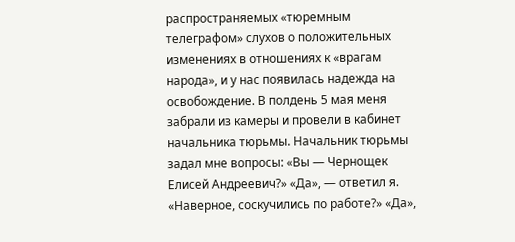распространяемых «тюремным телеграфом» слухов о положительных изменениях в отношениях к «врагам народа», и у нас появилась надежда на освобождение. В полдень 5 мая меня забрали из камеры и провели в кабинет начальника тюрьмы. Начальник тюрьмы задал мне вопросы: «Вы — Чернощек Елисей Андреевич?» «Да», — ответил я. «Наверное, соскучились по работе?» «Да»,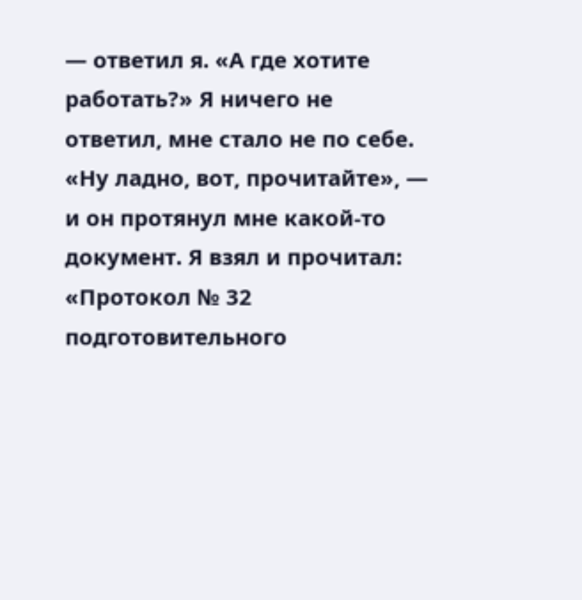— ответил я. «А где хотите работать?» Я ничего не ответил, мне стало не по себе. «Ну ладно, вот, прочитайте», — и он протянул мне какой-то документ. Я взял и прочитал: «Протокол № 32 подготовительного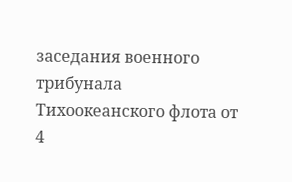заседания военного трибунала Тихоокеанского флота от 4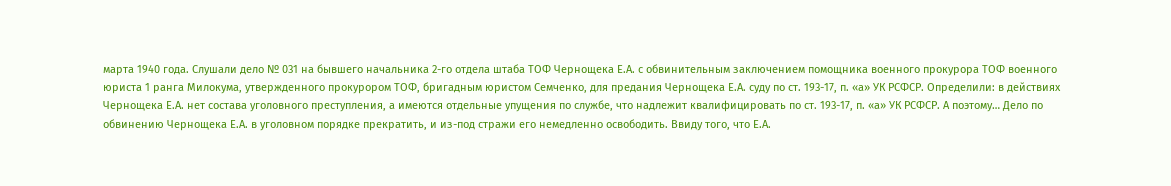марта 1940 года. Слушали дело № 031 на бывшего начальника 2-го отдела штаба ТОФ Чернощека Е.А. с обвинительным заключением помощника военного прокурора ТОФ военного юриста 1 ранга Милокума, утвержденного прокурором ТОФ, бригадным юристом Семченко, для предания Чернощека Е.А. суду по ст. 193-17, п. «а» УК РСФСР. Определили: в действиях Чернощека Е.А. нет состава уголовного преступления, а имеются отдельные упущения по службе, что надлежит квалифицировать по ст. 193-17, п. «а» УК РСФСР. А поэтому… Дело по обвинению Чернощека Е.А. в уголовном порядке прекратить, и из-под стражи его немедленно освободить. Ввиду того, что Е.А.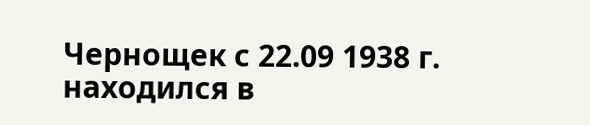Чернощек с 22.09 1938 г. находился в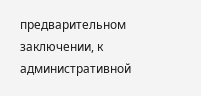предварительном заключении, к административной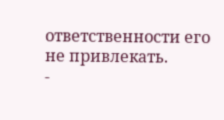ответственности его не привлекать.
-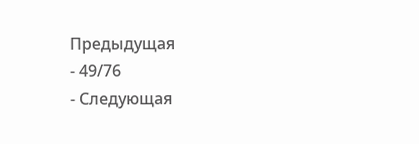Предыдущая
- 49/76
- Следующая